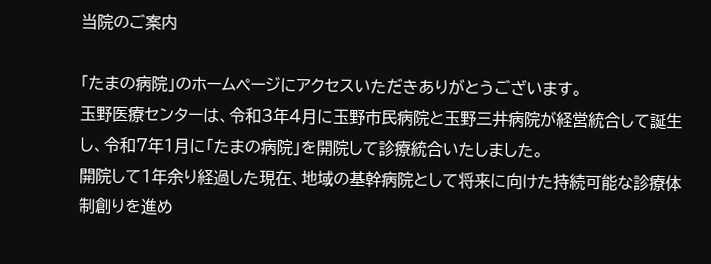当院のご案内

「たまの病院」のホームページにアクセスいただきありがとうございます。
玉野医療センターは、令和3年4月に玉野市民病院と玉野三井病院が経営統合して誕生し、令和7年1月に「たまの病院」を開院して診療統合いたしました。
開院して1年余り経過した現在、地域の基幹病院として将来に向けた持続可能な診療体制創りを進め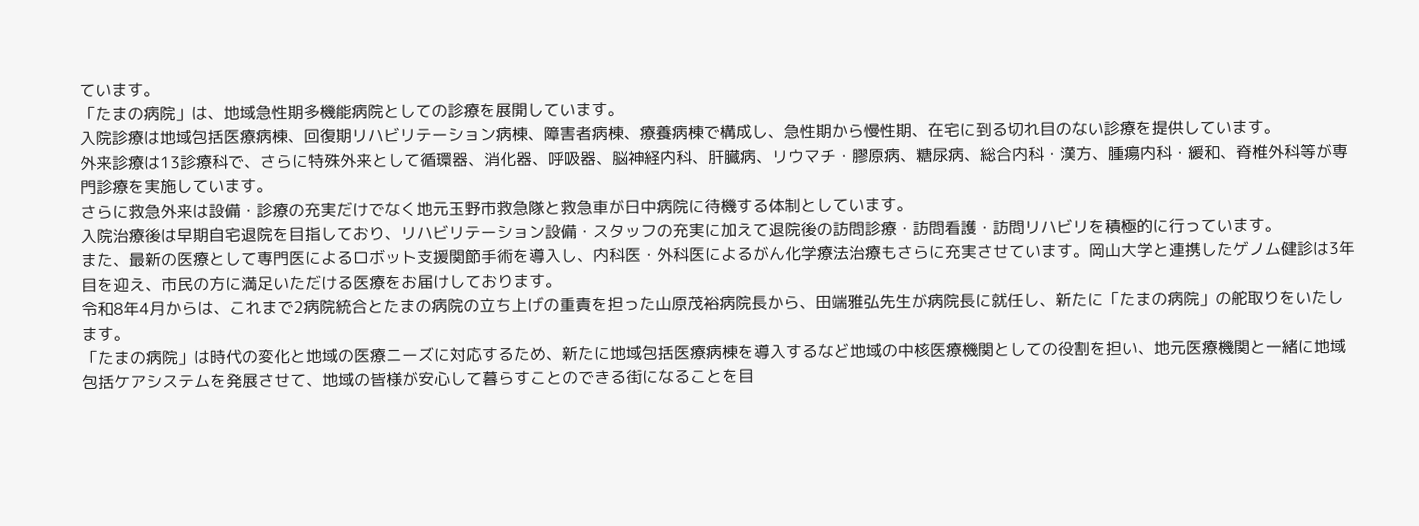ています。
「たまの病院」は、地域急性期多機能病院としての診療を展開しています。
入院診療は地域包括医療病棟、回復期リハビリテーション病棟、障害者病棟、療養病棟で構成し、急性期から慢性期、在宅に到る切れ目のない診療を提供しています。
外来診療は13診療科で、さらに特殊外来として循環器、消化器、呼吸器、脳神経内科、肝臓病、リウマチ・膠原病、糖尿病、総合内科・漢方、腫瘍内科・緩和、脊椎外科等が専門診療を実施しています。
さらに救急外来は設備・診療の充実だけでなく地元玉野市救急隊と救急車が日中病院に待機する体制としています。
入院治療後は早期自宅退院を目指しており、リハビリテーション設備・スタッフの充実に加えて退院後の訪問診療・訪問看護・訪問リハビリを積極的に行っています。
また、最新の医療として専門医によるロボット支援関節手術を導入し、内科医・外科医によるがん化学療法治療もさらに充実させています。岡山大学と連携したゲノム健診は3年目を迎え、市民の方に満足いただける医療をお届けしております。
令和8年4月からは、これまで2病院統合とたまの病院の立ち上げの重責を担った山原茂裕病院長から、田端雅弘先生が病院長に就任し、新たに「たまの病院」の舵取りをいたします。
「たまの病院」は時代の変化と地域の医療ニーズに対応するため、新たに地域包括医療病棟を導入するなど地域の中核医療機関としての役割を担い、地元医療機関と一緒に地域包括ケアシステムを発展させて、地域の皆様が安心して暮らすことのできる街になることを目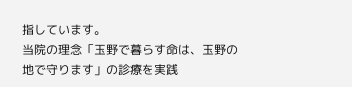指しています。
当院の理念「玉野で暮らす命は、玉野の地で守ります」の診療を実践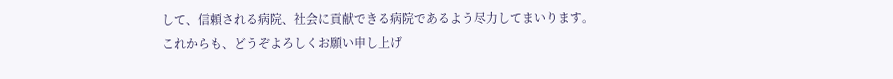して、信頼される病院、社会に貢献できる病院であるよう尽力してまいります。
これからも、どうぞよろしくお願い申し上げ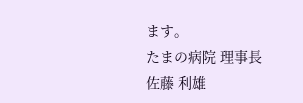ます。
たまの病院 理事長
佐藤 利雄